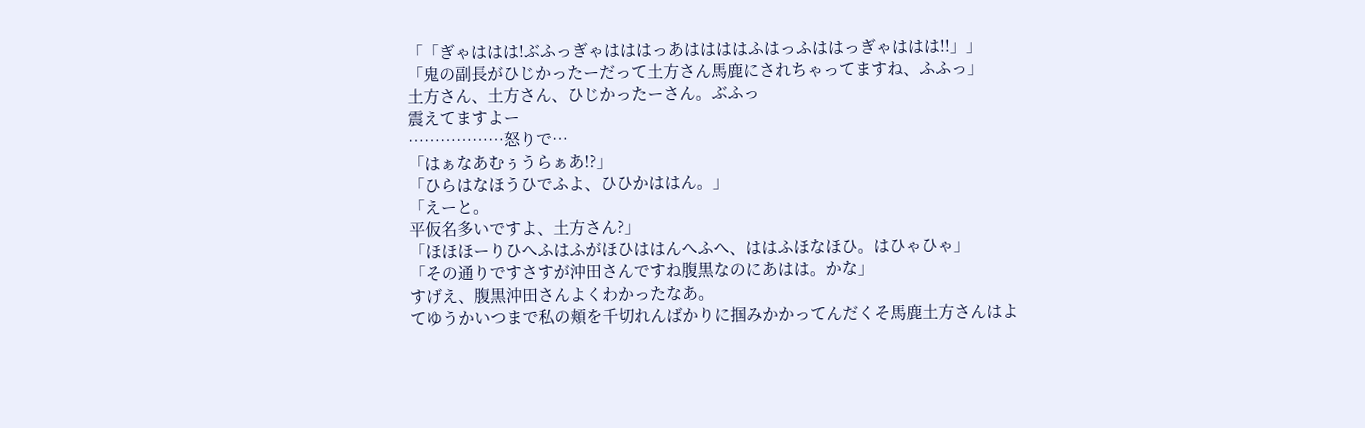「「ぎゃははは!ぶふっぎゃはははっあははははふはっふははっぎゃははは!!」」
「鬼の副長がひじかったーだって土方さん馬鹿にされちゃってますね、ふふっ」
土方さん、土方さん、ひじかったーさん。ぶふっ
震えてますよー
………………怒りで…
「はぁなあむぅうらぁあ!?」
「ひらはなほうひでふよ、ひひかははん。」
「えーと。
平仮名多いですよ、土方さん?」
「ほほほーりひへふはふがほひははんへふへ、ははふほなほひ。はひゃひゃ」
「その通りですさすが沖田さんですね腹黒なのにあはは。かな」
すげえ、腹黒沖田さんよくわかったなあ。
てゆうかいつまで私の頬を千切れんばかりに掴みかかってんだくそ馬鹿土方さんはよ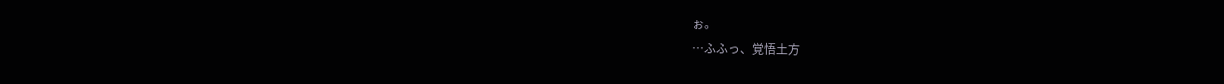ぉ。
…ふふっ、覚悟土方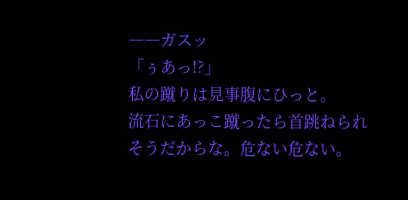――ガスッ
「ぅあっ!?」
私の蹴りは見事腹にひっと。
流石にあっこ蹴ったら首跳ねられそうだからな。危ない危ない。